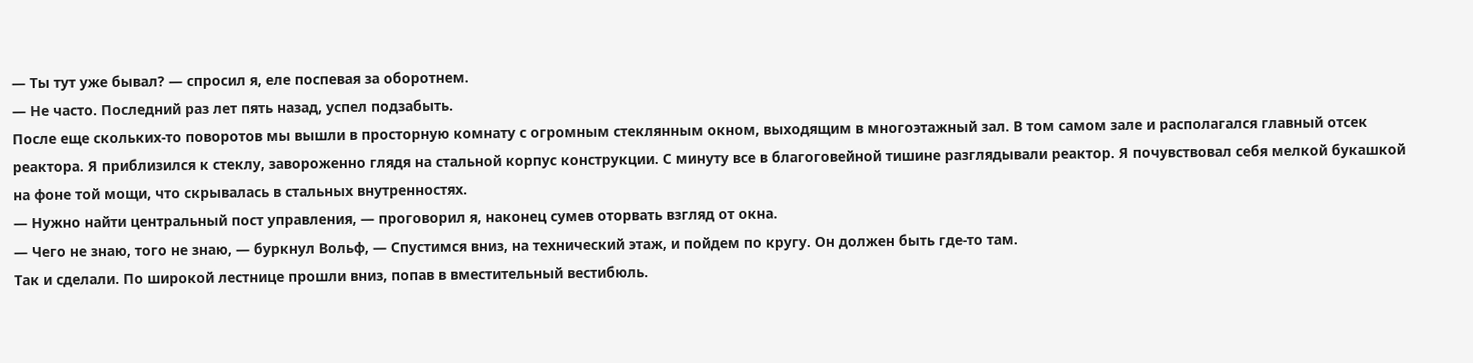— Ты тут уже бывал? — спросил я, еле поспевая за оборотнем.
— Не часто. Последний раз лет пять назад, успел подзабыть.
После еще скольких-то поворотов мы вышли в просторную комнату с огромным стеклянным окном, выходящим в многоэтажный зал. В том самом зале и располагался главный отсек реактора. Я приблизился к стеклу, завороженно глядя на стальной корпус конструкции. С минуту все в благоговейной тишине разглядывали реактор. Я почувствовал себя мелкой букашкой на фоне той мощи, что скрывалась в стальных внутренностях.
— Нужно найти центральный пост управления, — проговорил я, наконец сумев оторвать взгляд от окна.
— Чего не знаю, того не знаю, — буркнул Вольф, — Спустимся вниз, на технический этаж, и пойдем по кругу. Он должен быть где-то там.
Так и сделали. По широкой лестнице прошли вниз, попав в вместительный вестибюль.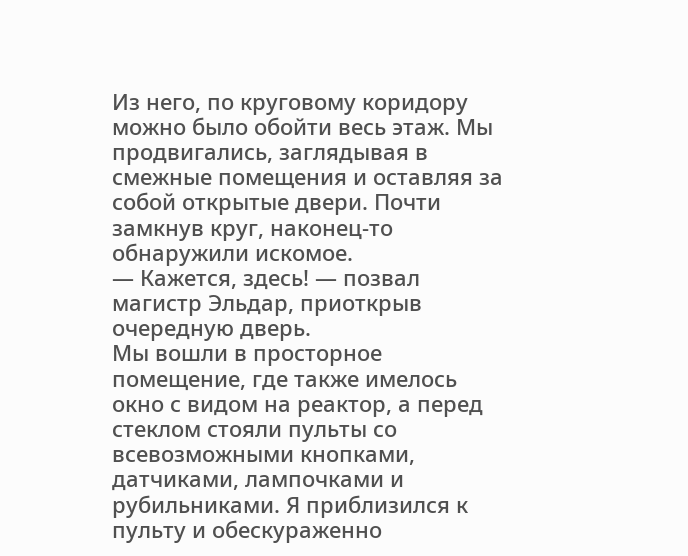Из него, по круговому коридору можно было обойти весь этаж. Мы продвигались, заглядывая в смежные помещения и оставляя за собой открытые двери. Почти замкнув круг, наконец-то обнаружили искомое.
— Кажется, здесь! — позвал магистр Эльдар, приоткрыв очередную дверь.
Мы вошли в просторное помещение, где также имелось окно с видом на реактор, а перед стеклом стояли пульты со всевозможными кнопками, датчиками, лампочками и рубильниками. Я приблизился к пульту и обескураженно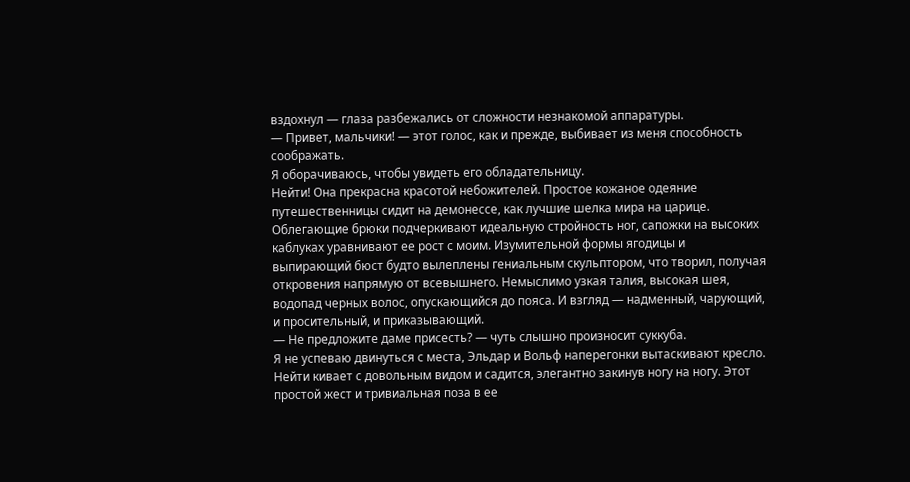вздохнул — глаза разбежались от сложности незнакомой аппаратуры.
— Привет, мальчики! — этот голос, как и прежде, выбивает из меня способность соображать.
Я оборачиваюсь, чтобы увидеть его обладательницу.
Нейти! Она прекрасна красотой небожителей. Простое кожаное одеяние путешественницы сидит на демонессе, как лучшие шелка мира на царице. Облегающие брюки подчеркивают идеальную стройность ног, сапожки на высоких каблуках уравнивают ее рост с моим. Изумительной формы ягодицы и выпирающий бюст будто вылеплены гениальным скульптором, что творил, получая откровения напрямую от всевышнего. Немыслимо узкая талия, высокая шея, водопад черных волос, опускающийся до пояса. И взгляд — надменный, чарующий, и просительный, и приказывающий.
— Не предложите даме присесть? — чуть слышно произносит суккуба.
Я не успеваю двинуться с места, Эльдар и Вольф наперегонки вытаскивают кресло. Нейти кивает с довольным видом и садится, элегантно закинув ногу на ногу. Этот простой жест и тривиальная поза в ее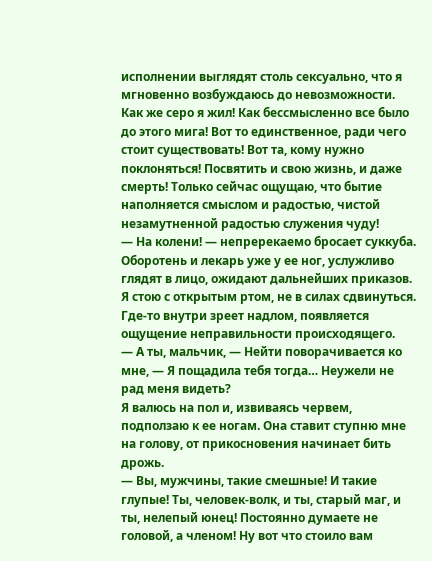исполнении выглядят столь сексуально, что я мгновенно возбуждаюсь до невозможности.
Как же серо я жил! Как бессмысленно все было до этого мига! Вот то единственное, ради чего стоит существовать! Вот та, кому нужно поклоняться! Посвятить и свою жизнь, и даже смерть! Только сейчас ощущаю, что бытие наполняется смыслом и радостью, чистой незамутненной радостью служения чуду!
— На колени! — непререкаемо бросает суккуба.
Оборотень и лекарь уже у ее ног, услужливо глядят в лицо, ожидают дальнейших приказов. Я стою с открытым ртом, не в силах сдвинуться. Где-то внутри зреет надлом, появляется ощущение неправильности происходящего.
— А ты, мальчик, — Нейти поворачивается ко мне, — Я пощадила тебя тогда… Неужели не рад меня видеть?
Я валюсь на пол и, извиваясь червем, подползаю к ее ногам. Она ставит ступню мне на голову, от прикосновения начинает бить дрожь.
— Вы, мужчины, такие смешные! И такие глупые! Ты, человек-волк, и ты, старый маг, и ты, нелепый юнец! Постоянно думаете не головой, а членом! Ну вот что стоило вам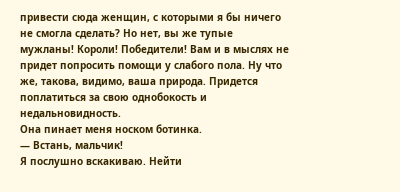привести сюда женщин, с которыми я бы ничего не смогла сделать? Но нет, вы же тупые мужланы! Короли! Победители! Вам и в мыслях не придет попросить помощи у слабого пола. Ну что же, такова, видимо, ваша природа. Придется поплатиться за свою однобокость и недальновидность.
Она пинает меня носком ботинка.
— Встань, мальчик!
Я послушно вскакиваю. Нейти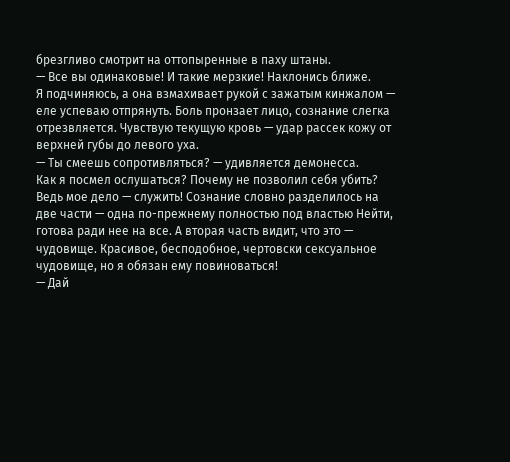брезгливо смотрит на оттопыренные в паху штаны.
— Все вы одинаковые! И такие мерзкие! Наклонись ближе.
Я подчиняюсь, а она взмахивает рукой с зажатым кинжалом — еле успеваю отпрянуть. Боль пронзает лицо, сознание слегка отрезвляется. Чувствую текущую кровь — удар рассек кожу от верхней губы до левого уха.
— Ты смеешь сопротивляться? — удивляется демонесса.
Как я посмел ослушаться? Почему не позволил себя убить? Ведь мое дело — служить! Сознание словно разделилось на две части — одна по-прежнему полностью под властью Нейти, готова ради нее на все. А вторая часть видит, что это — чудовище. Красивое, бесподобное, чертовски сексуальное чудовище, но я обязан ему повиноваться!
— Дай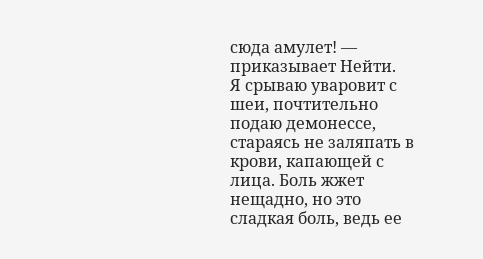сюда амулет! — приказывает Нейти.
Я срываю уваровит с шеи, почтительно подаю демонессе, стараясь не заляпать в крови, капающей с лица. Боль жжет нещадно, но это сладкая боль, ведь ее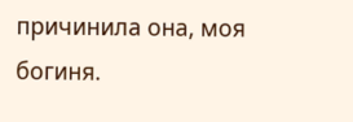причинила она, моя богиня.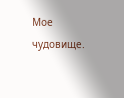Мое чудовище.